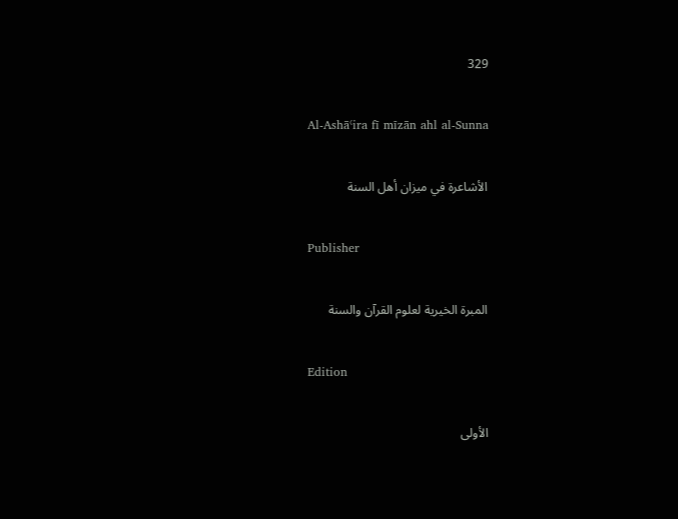329

Al-Ashāʿira fī mīzān ahl al-Sunna

الأشاعرة في ميزان أهل السنة

Publisher

المبرة الخيرية لعلوم القرآن والسنة

Edition

الأولى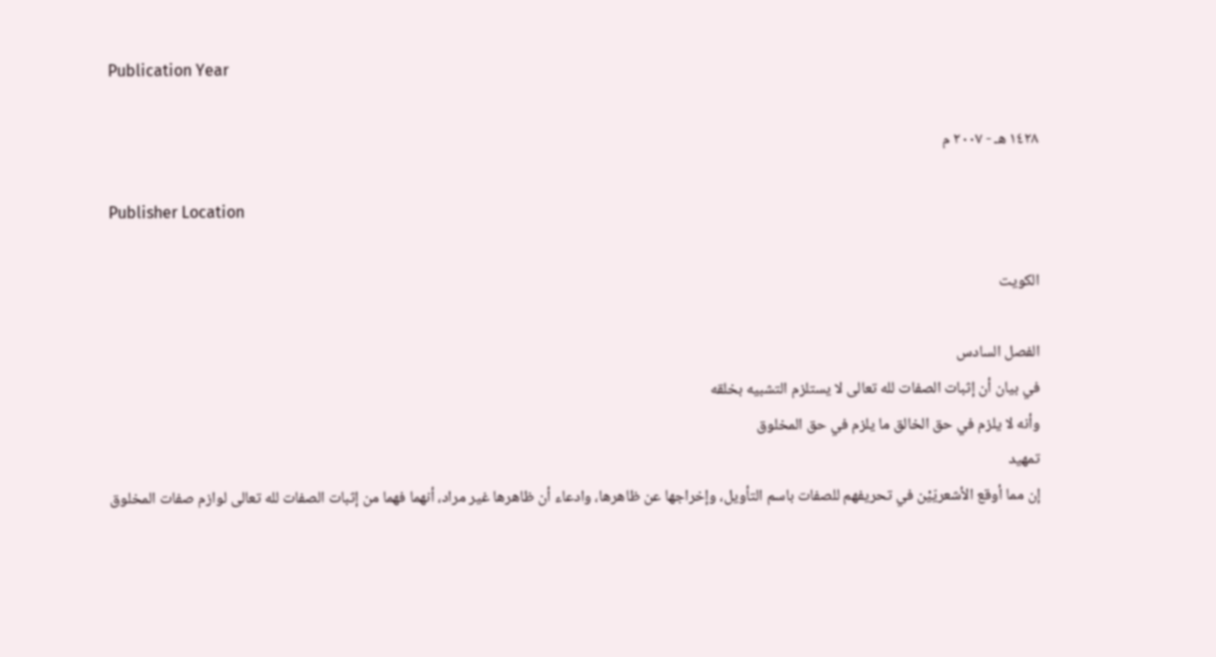Publication Year

١٤٢٨ هـ - ٢٠٠٧ م

Publisher Location

الكويت

الفصل السادس
في بيان أن إثبات الصفات لله تعالى لا يستلزم التشبيه بخلقه
وأنه لا يلزم في حق الخالق ما يلزم في حق المخلوق
تمهيد
إن مما أوقع الأشعريّيْن في تحريفهم للصفات باسم التأويل، وإخراجها عن ظاهرها، وادعاء أن ظاهرها غير مراد، أنهما فهما من إثبات الصفات لله تعالى لوازم صفات المخلوق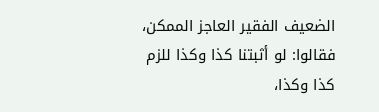الضعيف الفقير العاجز الممكن، فقالوا: لو أثبتنا كذا وكذا للزم كذا وكذا،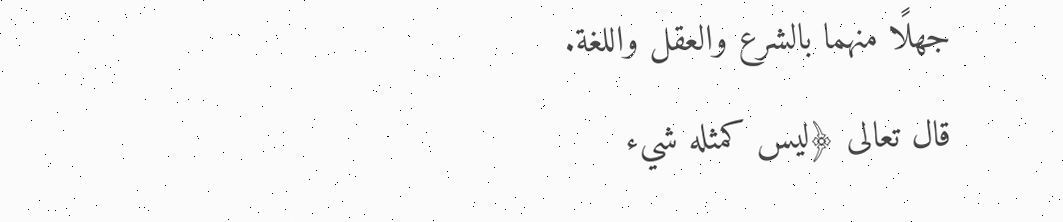جهلًا منهما بالشرع والعقل واللغة.
قال تعالى ﴿ليس كمثله شيء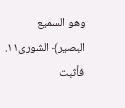وهو السميع البصير﴾ الشورى١١.
فأثبت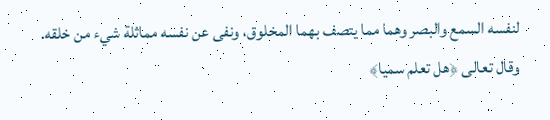لنفسه السمع والبصر وهما مما يتصف بهما المخلوق، ونفى عن نفسه مماثلة شيء من خلقه.
وقال تعالى ﴿هل تعلم سميا﴾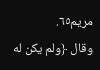مريم٦٥.
وقال ﴿ولم يكن له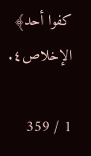كفوا أحد﴾ الإخلاص٤.

1 / 359